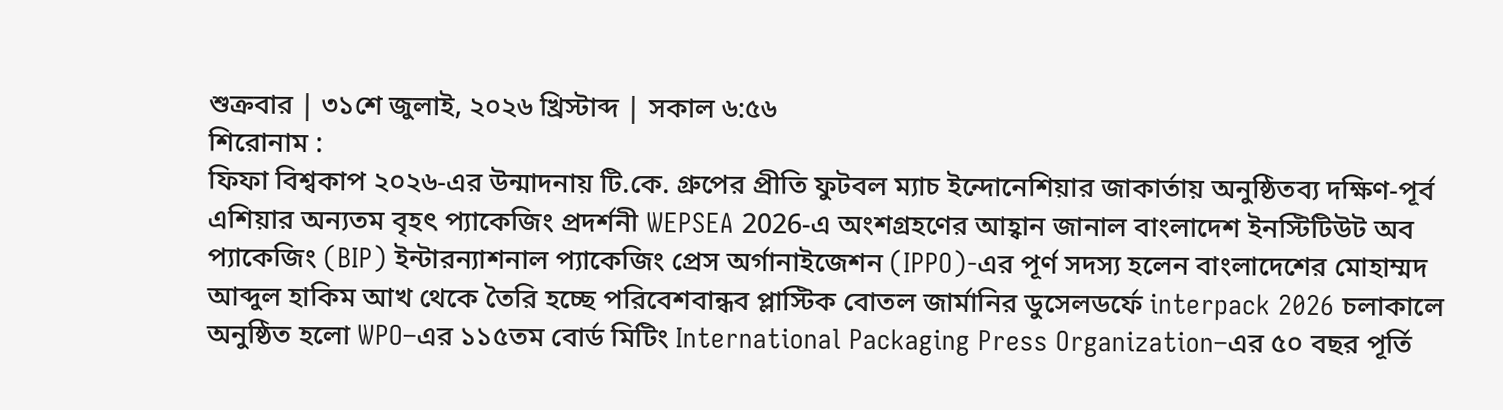শুক্রবার | ৩১শে জুলাই, ২০২৬ খ্রিস্টাব্দ | সকাল ৬:৫৬
শিরোনাম :
ফিফা বিশ্বকাপ ২০২৬-এর উন্মাদনায় টি.কে. গ্রুপের প্রীতি ফুটবল ম্যাচ ইন্দোনেশিয়ার জাকার্তায় অনুষ্ঠিতব্য দক্ষিণ-পূর্ব এশিয়ার অন্যতম বৃহৎ প্যাকেজিং প্রদর্শনী WEPSEA 2026-এ অংশগ্রহণের আহ্বান জানাল বাংলাদেশ ইনস্টিটিউট অব প্যাকেজিং (BIP) ইন্টারন্যাশনাল প্যাকেজিং প্রেস অর্গানাইজেশন (IPPO)-এর পূর্ণ সদস্য হলেন বাংলাদেশের মোহাম্মদ আব্দুল হাকিম আখ থেকে তৈরি হচ্ছে পরিবেশবান্ধব প্লাস্টিক বোতল জার্মানির ডুসেলডর্ফে interpack 2026 চলাকালে অনুষ্ঠিত হলো WPO–এর ১১৫তম বোর্ড মিটিং International Packaging Press Organization–এর ৫০ বছর পূর্তি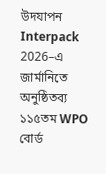উদযাপন Interpack 2026–এ জার্মানিতে অনুষ্ঠিতব্য ১১৫তম WPO বোর্ড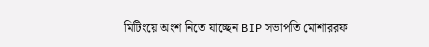মিটিংয়ে অংশ নিতে যাচ্ছেন BIP সভাপতি মোশাররফ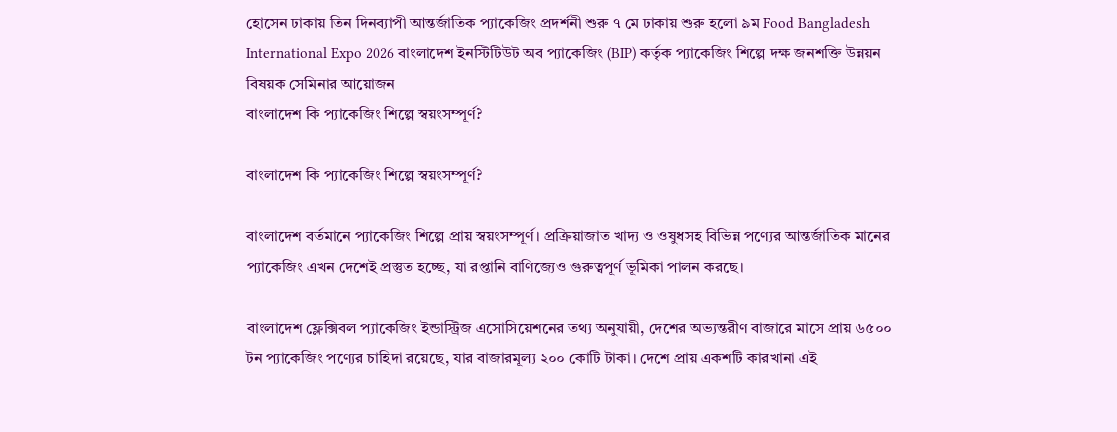হোসেন ঢাকায় তিন দিনব্যাপী আন্তর্জাতিক প্যাকেজিং প্রদর্শনী শুরু ৭ মে ঢাকায় শুরু হলো ৯ম Food Bangladesh International Expo 2026 বাংলাদেশ ইনস্টিটিউট অব প্যাকেজিং (BIP) কর্তৃক প্যাকেজিং শিল্পে দক্ষ জনশক্তি উন্নয়ন বিষয়ক সেমিনার আয়োজন
বাংলাদেশ কি প্যাকেজিং শিল্পে স্বয়ংসম্পূর্ণ?

বাংলাদেশ কি প্যাকেজিং শিল্পে স্বয়ংসম্পূর্ণ?

বাংলাদেশ বর্তমানে প্যাকেজিং শিল্পে প্রায় স্বয়ংসম্পূর্ণ। প্রক্রিয়াজাত খাদ্য ও ওষুধসহ বিভিন্ন পণ্যের আন্তর্জাতিক মানের প্যাকেজিং এখন দেশেই প্রস্তুত হচ্ছে, যা রপ্তানি বাণিজ্যেও গুরুত্বপূর্ণ ভূমিকা পালন করছে।

বাংলাদেশ ফ্লেক্সিবল প্যাকেজিং ইন্ডাস্ট্রিজ এসোসিয়েশনের তথ্য অনুযায়ী, দেশের অভ্যন্তরীণ বাজারে মাসে প্রায় ৬৫০০ টন প্যাকেজিং পণ্যের চাহিদা রয়েছে, যার বাজারমূল্য ২০০ কোটি টাকা। দেশে প্রায় একশটি কারখানা এই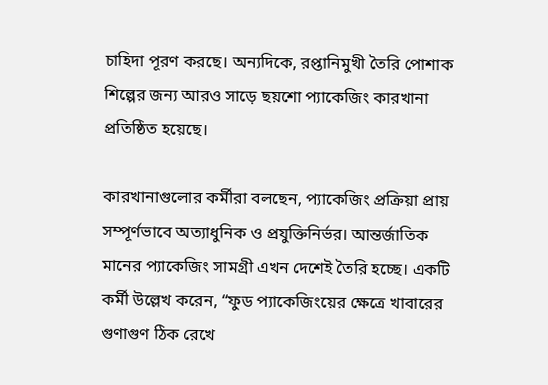চাহিদা পূরণ করছে। অন্যদিকে, রপ্তানিমুখী তৈরি পোশাক শিল্পের জন্য আরও সাড়ে ছয়শো প্যাকেজিং কারখানা প্রতিষ্ঠিত হয়েছে।

কারখানাগুলোর কর্মীরা বলছেন, প্যাকেজিং প্রক্রিয়া প্রায় সম্পূর্ণভাবে অত্যাধুনিক ও প্রযুক্তিনির্ভর। আন্তর্জাতিক মানের প্যাকেজিং সামগ্রী এখন দেশেই তৈরি হচ্ছে। একটি কর্মী উল্লেখ করেন, “ফুড প্যাকেজিংয়ের ক্ষেত্রে খাবারের গুণাগুণ ঠিক রেখে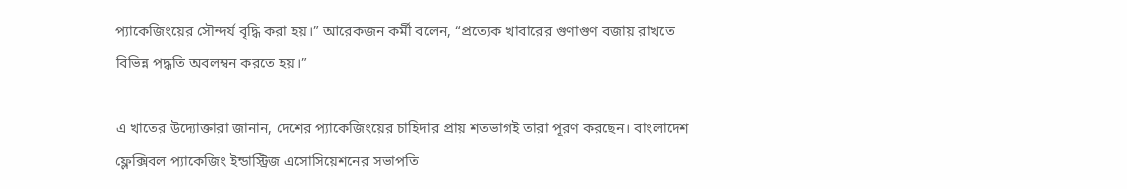প্যাকেজিংয়ের সৌন্দর্য বৃদ্ধি করা হয়।” আরেকজন কর্মী বলেন, “প্রত্যেক খাবারের গুণাগুণ বজায় রাখতে বিভিন্ন পদ্ধতি অবলম্বন করতে হয়।”

এ খাতের উদ্যোক্তারা জানান, দেশের প্যাকেজিংয়ের চাহিদার প্রায় শতভাগই তারা পূরণ করছেন। বাংলাদেশ ফ্লেক্সিবল প্যাকেজিং ইন্ডাস্ট্রিজ এসোসিয়েশনের সভাপতি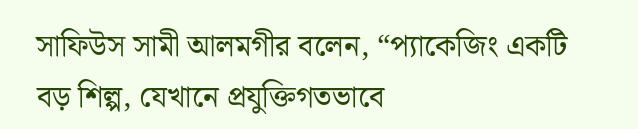সাফিউস সামী আলমগীর বলেন, “প্যাকেজিং একটি বড় শিল্প, যেখানে প্রযুক্তিগতভাবে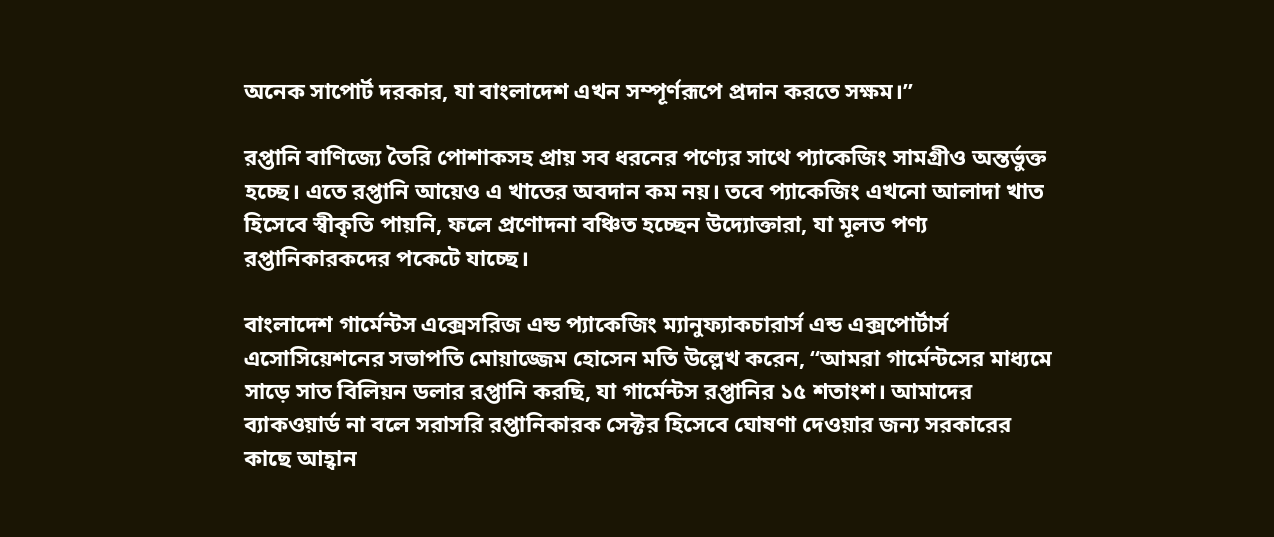অনেক সাপোর্ট দরকার, যা বাংলাদেশ এখন সম্পূর্ণরূপে প্রদান করতে সক্ষম।”

রপ্তানি বাণিজ্যে তৈরি পোশাকসহ প্রায় সব ধরনের পণ্যের সাথে প্যাকেজিং সামগ্রীও অন্তর্ভুক্ত হচ্ছে। এতে রপ্তানি আয়েও এ খাতের অবদান কম নয়। তবে প্যাকেজিং এখনো আলাদা খাত হিসেবে স্বীকৃতি পায়নি, ফলে প্রণোদনা বঞ্চিত হচ্ছেন উদ্যোক্তারা, যা মূলত পণ্য রপ্তানিকারকদের পকেটে যাচ্ছে।

বাংলাদেশ গার্মেন্টস এক্সেসরিজ এন্ড প্যাকেজিং ম্যানুফ্যাকচারার্স এন্ড এক্সপোর্টার্স এসোসিয়েশনের সভাপতি মোয়াজ্জেম হোসেন মতি উল্লেখ করেন, “আমরা গার্মেন্টসের মাধ্যমে সাড়ে সাত বিলিয়ন ডলার রপ্তানি করছি, যা গার্মেন্টস রপ্তানির ১৫ শতাংশ। আমাদের ব্যাকওয়ার্ড না বলে সরাসরি রপ্তানিকারক সেক্টর হিসেবে ঘোষণা দেওয়ার জন্য সরকারের কাছে আহ্বান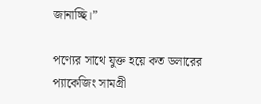জানাচ্ছি।”

পণ্যের সাথে যুক্ত হয়ে কত ডলারের প্যাকেজিং সামগ্রী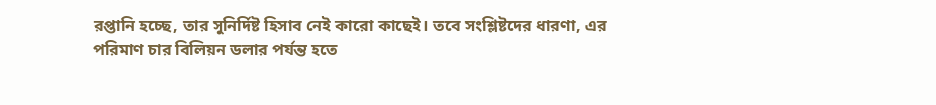রপ্তানি হচ্ছে, তার সুনির্দিষ্ট হিসাব নেই কারো কাছেই। তবে সংশ্লিষ্টদের ধারণা, এর পরিমাণ চার বিলিয়ন ডলার পর্যন্ত হতে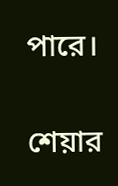পারে।

শেয়ার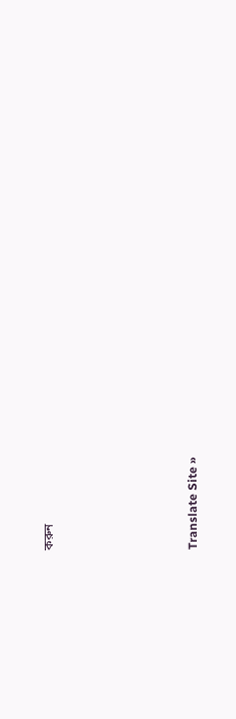করুন





Translate Site »